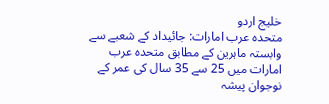خلیج اردو
متحدہ عرب امارات: جائیداد کے شعبے سے وابستہ ماہرین کے مطابق متحدہ عرب امارات میں 25 سے 35 سال کی عمر کے نوجوان پیشہ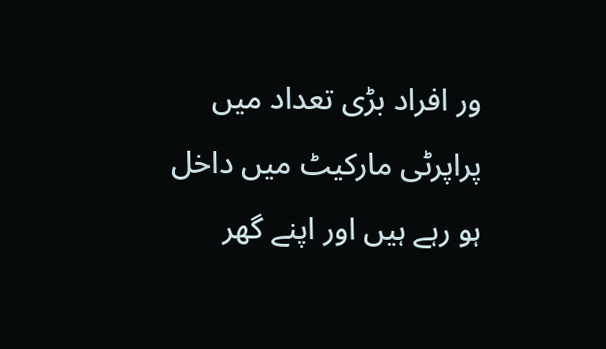ور افراد بڑی تعداد میں پراپرٹی مارکیٹ میں داخل ہو رہے ہیں اور اپنے گھر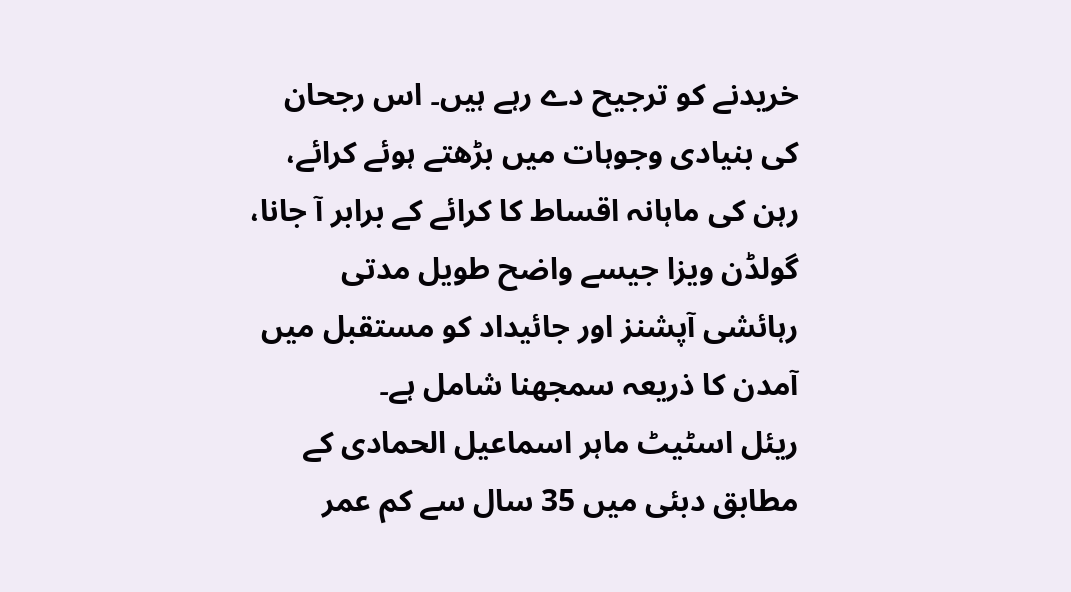خریدنے کو ترجیح دے رہے ہیں۔ اس رجحان کی بنیادی وجوہات میں بڑھتے ہوئے کرائے، رہن کی ماہانہ اقساط کا کرائے کے برابر آ جانا، گولڈن ویزا جیسے واضح طویل مدتی رہائشی آپشنز اور جائیداد کو مستقبل میں آمدن کا ذریعہ سمجھنا شامل ہے۔
ریئل اسٹیٹ ماہر اسماعیل الحمادی کے مطابق دبئی میں 35 سال سے کم عمر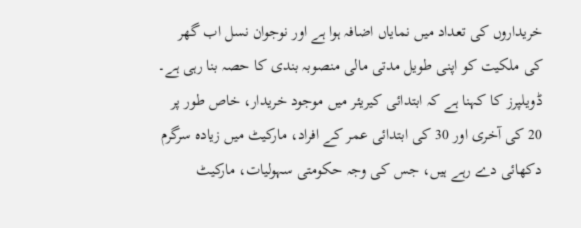خریداروں کی تعداد میں نمایاں اضافہ ہوا ہے اور نوجوان نسل اب گھر کی ملکیت کو اپنی طویل مدتی مالی منصوبہ بندی کا حصہ بنا رہی ہے۔ ڈویلپرز کا کہنا ہے کہ ابتدائی کیریئر میں موجود خریدار، خاص طور پر 20 کی آخری اور 30 کی ابتدائی عمر کے افراد، مارکیٹ میں زیادہ سرگرم دکھائی دے رہے ہیں، جس کی وجہ حکومتی سہولیات، مارکیٹ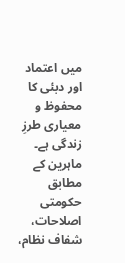میں اعتماد اور دبئی کا محفوظ و معیاری طرزِ زندگی ہے۔
ماہرین کے مطابق حکومتی اصلاحات، شفاف نظام،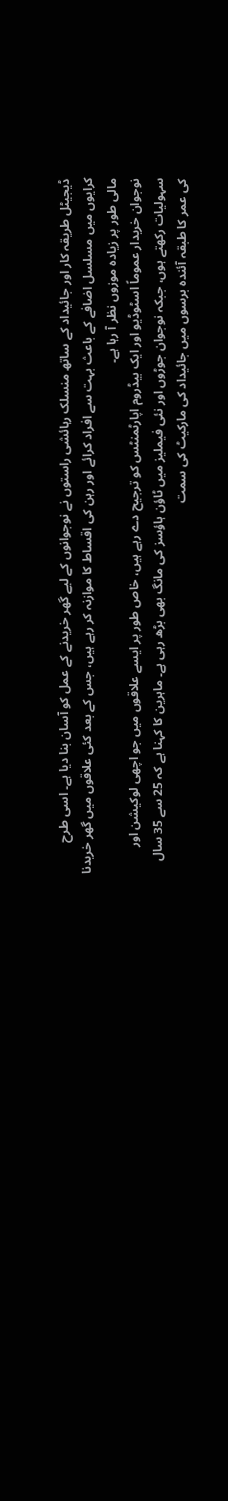ڈیجیٹل طریقہ کار اور جائیداد کے ساتھ منسلک رہائشی راستوں نے نوجوانوں کے لیے گھر خریدنے کے عمل کو آسان بنا دیا ہے۔ اسی طرح کرایوں میں مسلسل اضافے کے باعث بہت سے افراد کرائے اور رہن کی اقساط کا موازنہ کر رہے ہیں، جس کے بعد کئی علاقوں میں گھر خریدنا مالی طور پر زیادہ موزوں نظر آ رہا ہے۔
نوجوان خریدار عموماً اسٹوڈیو اور ایک بیڈروم اپارٹمنٹس کو ترجیح دے رہے ہیں، خاص طور پر ایسے علاقوں میں جو اچھی لوکیشن اور سہولیات رکھتے ہوں، جبکہ نوجوان جوڑوں اور نئی فیملیز میں ٹاؤن ہاؤسز کی مانگ بھی بڑھ رہی ہے۔ ماہرین کا کہنا ہے کہ 25 سے 35 سال کی عمر کا طبقہ آئندہ برسوں میں جائیداد کی مارکیٹ کی سمت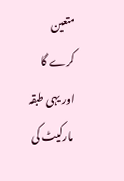متعین کرے گا اور یہی طبقہ مارکیٹ کی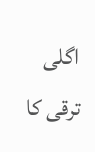اگلی ترقی کا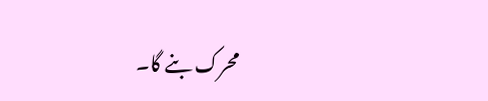محرک بنے گا۔